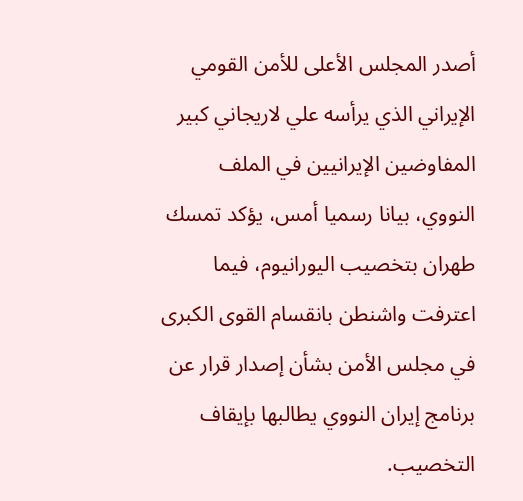أصدر المجلس الأعلى للأمن القومي الإيراني الذي يرأسه علي لاريجاني كبير المفاوضين الإيرانيين في الملف النووي، بيانا رسميا أمس، يؤكد تمسك طهران بتخصيب اليورانيوم، فيما اعترفت واشنطن بانقسام القوى الكبرى في مجلس الأمن بشأن إصدار قرار عن برنامج إيران النووي يطالبها بإيقاف التخصيب.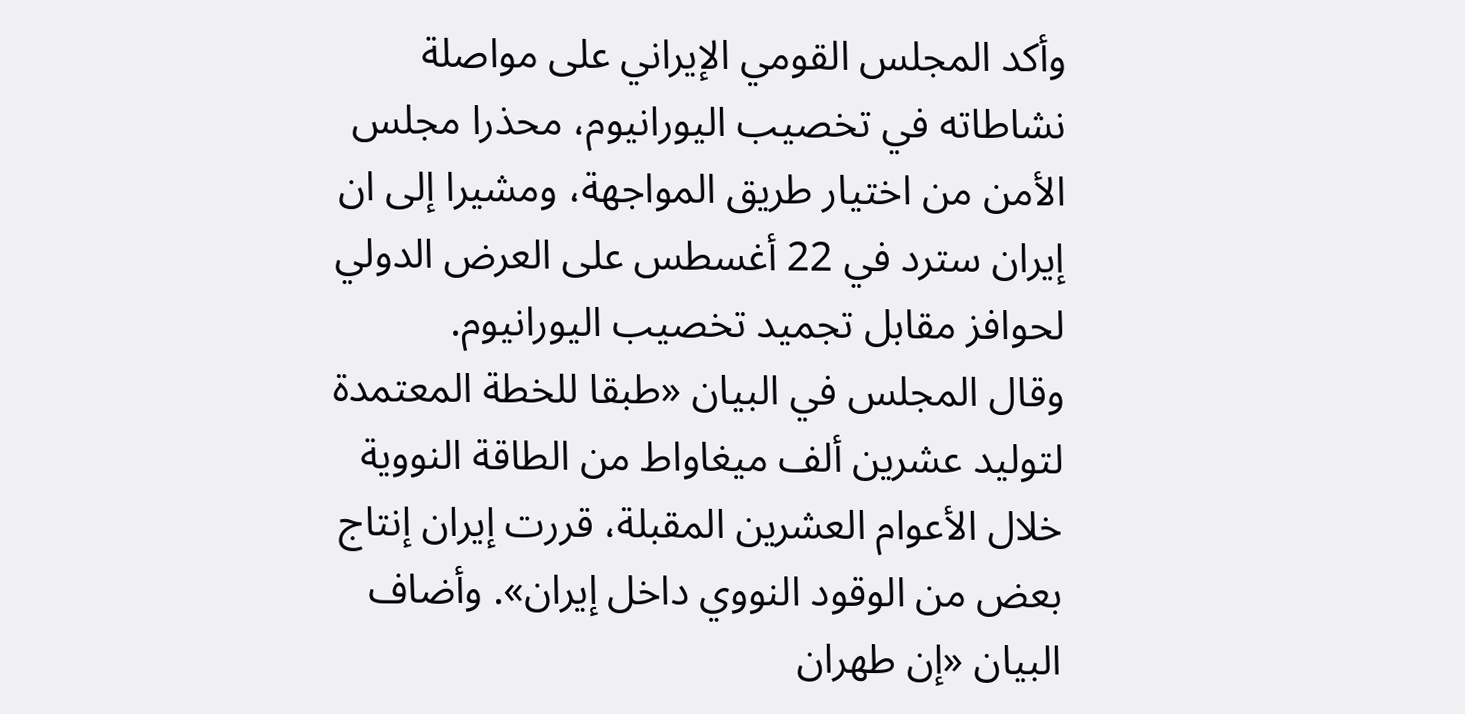وأكد المجلس القومي الإيراني على مواصلة نشاطاته في تخصيب اليورانيوم، محذرا مجلس الأمن من اختيار طريق المواجهة، ومشيرا إلى ان إيران سترد في 22 أغسطس على العرض الدولي لحوافز مقابل تجميد تخصيب اليورانيوم.
وقال المجلس في البيان «طبقا للخطة المعتمدة لتوليد عشرين ألف ميغاواط من الطاقة النووية خلال الأعوام العشرين المقبلة، قررت إيران إنتاج بعض من الوقود النووي داخل إيران». وأضاف البيان «إن طهران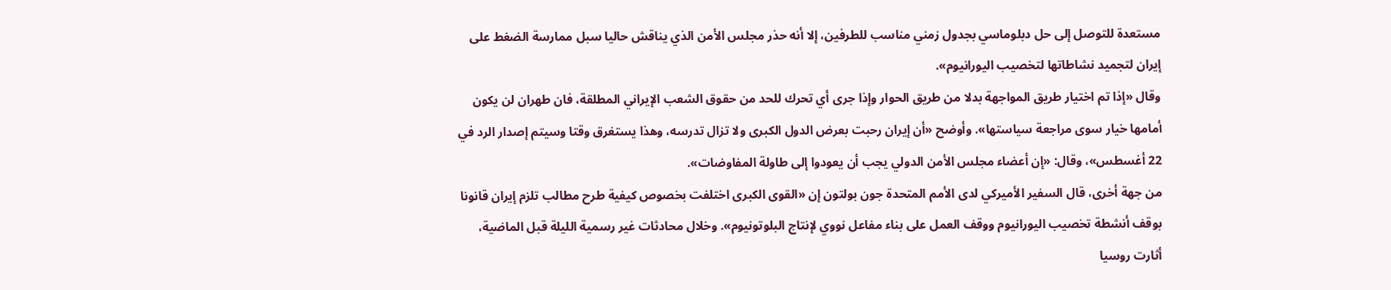مستعدة للتوصل إلى حل دبلوماسي بجدول زمني مناسب للطرفين، إلا أنه حذر مجلس الأمن الذي يناقش حاليا سبل ممارسة الضغط على إيران لتجميد نشاطاتها لتخصيب اليورانيوم».
وقال «إذا تم اختيار طريق المواجهة بدلا من طريق الحوار وإذا جرى أي تحرك للحد من حقوق الشعب الإيراني المطلقة، فان طهران لن يكون أمامها خيار سوى مراجعة سياستها». وأوضح «أن إيران رحبت بعرض الدول الكبرى ولا تزال تدرسه، وهذا يستغرق وقتا وسيتم إصدار الرد في 22 أغسطس»، وقال: «إن أعضاء مجلس الأمن الدولي يجب أن يعودوا إلى طاولة المفاوضات».
من جهة أخرى، قال السفير الأميركي لدى الأمم المتحدة جون بولتون إن «القوى الكبرى اختلفت بخصوص كيفية طرح مطالب تلزم إيران قانونا بوقف أنشطة تخصيب اليورانيوم ووقف العمل على بناء مفاعل نووي لإنتاج البلوتونيوم». وخلال محادثات غير رسمية الليلة قبل الماضية، أثارت روسيا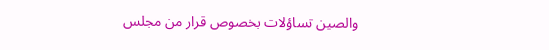والصين تساؤلات بخصوص قرار من مجلس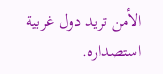الأمن تريد دول غربية استصداره.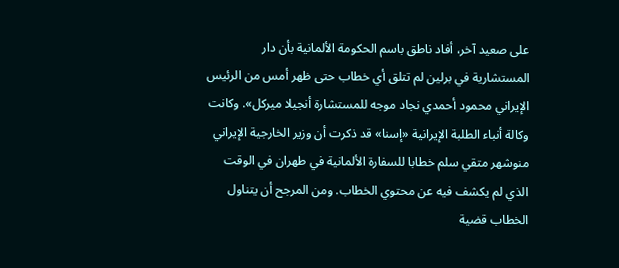على صعيد آخر، أفاد ناطق باسم الحكومة الألمانية بأن دار المستشارية في برلين لم تتلق أي خطاب حتى ظهر أمس من الرئيس الإيراني محمود أحمدي نجاد موجه للمستشارة أنجيلا ميركل». وكانت وكالة أنباء الطلبة الإيرانية «إسنا» قد ذكرت أن وزير الخارجية الإيراني منوشهر متقي سلم خطابا للسفارة الألمانية في طهران في الوقت الذي لم يكشف فيه عن محتوي الخطاب. ومن المرجح أن يتناول الخطاب قضية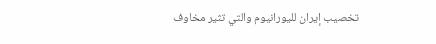تخصيب إيران لليورانيوم والتي تثير مخاوف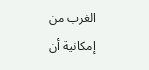الغرب من إمكانية أن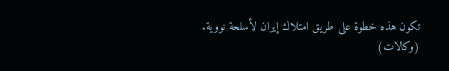تكون هذه خطوة على طريق امتلاك إيران لأسلحة نووية.
(وكالات)